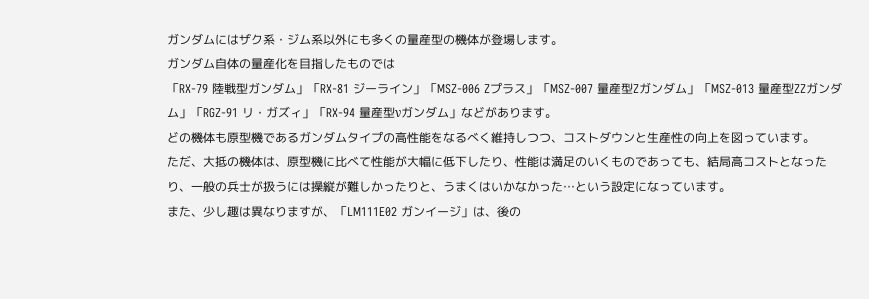ガンダムにはザク系・ジム系以外にも多くの量産型の機体が登場します。
ガンダム自体の量産化を目指したものでは
「RX-79 陸戦型ガンダム」「RX-81 ジーライン」「MSZ-006 Zプラス」「MSZ-007 量産型Zガンダム」「MSZ-013 量産型ZZガンダム」「RGZ-91 リ・ガズィ」「RX-94 量産型νガンダム」などがあります。
どの機体も原型機であるガンダムタイプの高性能をなるべく維持しつつ、コストダウンと生産性の向上を図っています。
ただ、大抵の機体は、原型機に比べて性能が大幅に低下したり、性能は満足のいくものであっても、結局高コストとなったり、一般の兵士が扱うには操縦が難しかったりと、うまくはいかなかった…という設定になっています。
また、少し趣は異なりますが、「LM111E02 ガンイージ」は、後の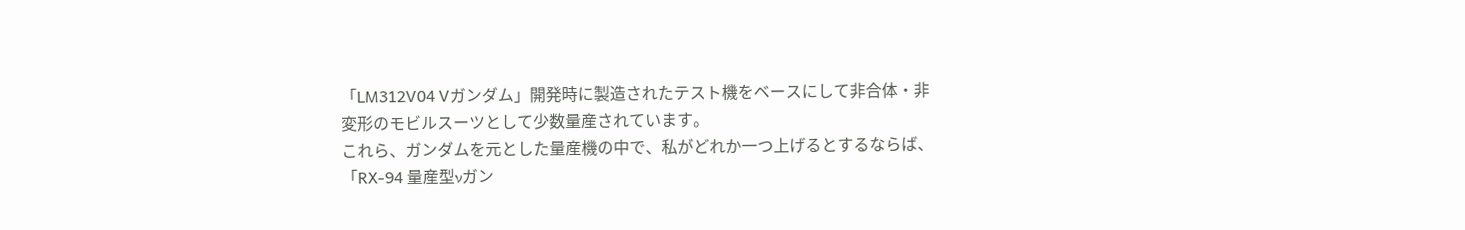「LM312V04 Vガンダム」開発時に製造されたテスト機をベースにして非合体・非変形のモビルスーツとして少数量産されています。
これら、ガンダムを元とした量産機の中で、私がどれか一つ上げるとするならば、「RX-94 量産型νガン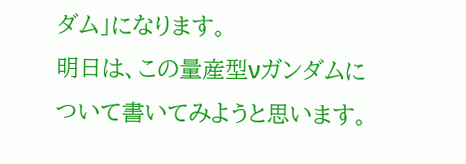ダム」になります。
明日は、この量産型νガンダムについて書いてみようと思います。